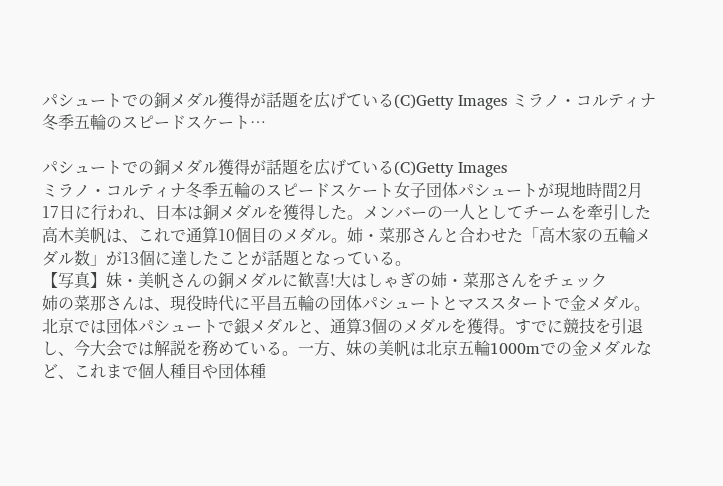パシュートでの銅メダル獲得が話題を広げている(C)Getty Images ミラノ・コルティナ冬季五輪のスピードスケート…

パシュートでの銅メダル獲得が話題を広げている(C)Getty Images
ミラノ・コルティナ冬季五輪のスピードスケート女子団体パシュートが現地時間2月17日に行われ、日本は銅メダルを獲得した。メンバーの一人としてチームを牽引した高木美帆は、これで通算10個目のメダル。姉・菜那さんと合わせた「高木家の五輪メダル数」が13個に達したことが話題となっている。
【写真】妹・美帆さんの銅メダルに歓喜!大はしゃぎの姉・菜那さんをチェック
姉の菜那さんは、現役時代に平昌五輪の団体パシュートとマススタートで金メダル。北京では団体パシュートで銀メダルと、通算3個のメダルを獲得。すでに競技を引退し、今大会では解説を務めている。一方、妹の美帆は北京五輪1000mでの金メダルなど、これまで個人種目や団体種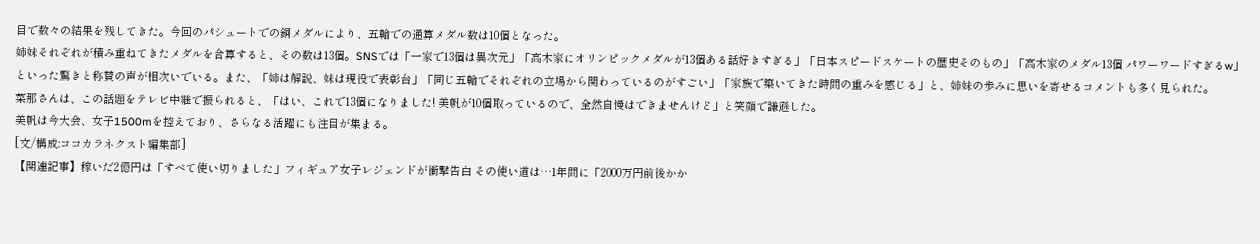目で数々の結果を残してきた。今回のパシュートでの銅メダルにより、五輪での通算メダル数は10個となった。
姉妹それぞれが積み重ねてきたメダルを合算すると、その数は13個。SNSでは「一家で13個は異次元」「高木家にオリンピックメダルが13個ある話好きすぎる」「日本スピードスケートの歴史そのもの」「高木家のメダル13個 パワーワードすぎるw」といった驚きと称賛の声が相次いでいる。また、「姉は解説、妹は現役で表彰台」「同じ五輪でそれぞれの立場から関わっているのがすごい」「家族で築いてきた時間の重みを感じる」と、姉妹の歩みに思いを寄せるコメントも多く見られた。
菜那さんは、この話題をテレビ中継で振られると、「はい、これで13個になりました! 美帆が10個取っているので、全然自慢はできませんけど」と笑顔で謙遜した。
美帆は今大会、女子1500mを控えており、さらなる活躍にも注目が集まる。
[文/構成:ココカラネクスト編集部]
【関連記事】稼いだ2億円は「すべて使い切りました」フィギュア女子レジェンドが衝撃告白 その使い道は…1年間に「2000万円前後かか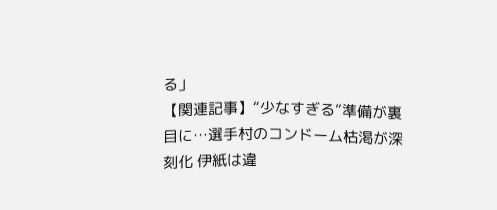る」
【関連記事】“少なすぎる”準備が裏目に…選手村のコンドーム枯渇が深刻化 伊紙は違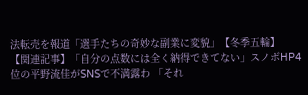法転売を報道「選手たちの奇妙な副業に変貌」【冬季五輪】
【関連記事】「自分の点数には全く納得できてない」スノボHP4位の平野流佳がSNSで不満露わ 「それ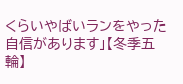くらいやばいランをやった自信があります」【冬季五輪】